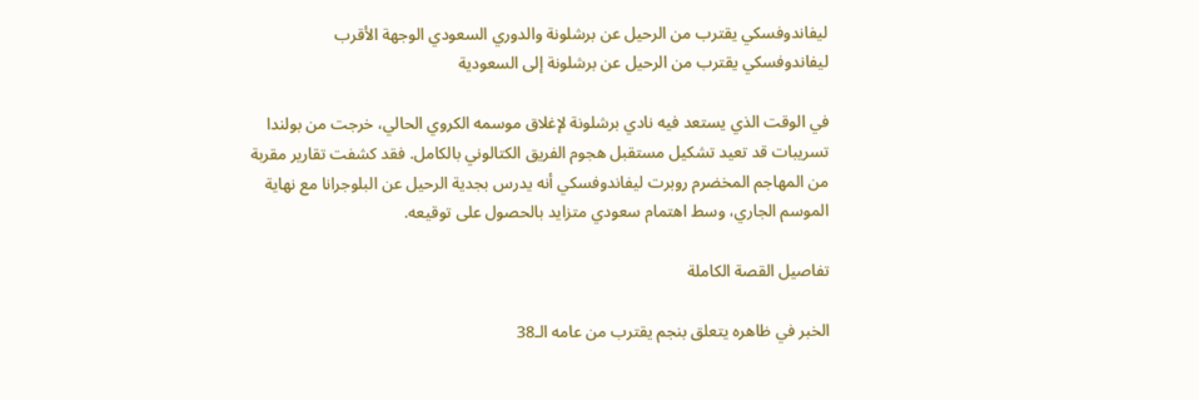ليفاندوفسكي يقترب من الرحيل عن برشلونة والدوري السعودي الوجهة الأقرب
ليفاندوفسكي يقترب من الرحيل عن برشلونة إلى السعودية

في الوقت الذي يستعد فيه نادي برشلونة لإغلاق موسمه الكروي الحالي، خرجت من بولندا تسريبات قد تعيد تشكيل مستقبل هجوم الفريق الكتالوني بالكامل. فقد كشفت تقارير مقربة من المهاجم المخضرم روبرت ليفاندوفسكي أنه يدرس بجدية الرحيل عن البلوجرانا مع نهاية الموسم الجاري، وسط اهتمام سعودي متزايد بالحصول على توقيعه.

تفاصيل القصة الكاملة

الخبر في ظاهره يتعلق بنجم يقترب من عامه الـ38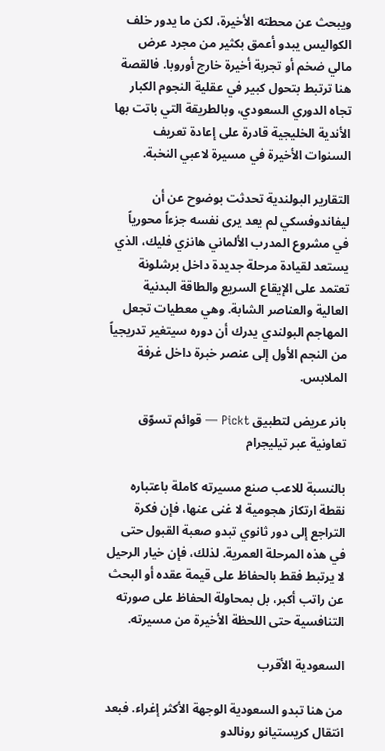ويبحث عن محطته الأخيرة، لكن ما يدور خلف الكواليس يبدو أعمق بكثير من مجرد عرض مالي ضخم أو تجربة أخيرة خارج أوروبا. فالقصة هنا ترتبط بتحول كبير في عقلية النجوم الكبار تجاه الدوري السعودي، وبالطريقة التي باتت بها الأندية الخليجية قادرة على إعادة تعريف السنوات الأخيرة في مسيرة لاعبي النخبة.

التقارير البولندية تحدثت بوضوح عن أن ليفاندوفسكي لم يعد يرى نفسه جزءاً محورياً في مشروع المدرب الألماني هانزي فليك، الذي يستعد لقيادة مرحلة جديدة داخل برشلونة تعتمد على الإيقاع السريع والطاقة البدنية العالية والعناصر الشابة. وهي معطيات تجعل المهاجم البولندي يدرك أن دوره سيتغير تدريجياً من النجم الأول إلى عنصر خبرة داخل غرفة الملابس.

بانر عريض لتطبيق Pickt — قوائم تسوّق تعاونية عبر تيليجرام

بالنسبة للاعب صنع مسيرته كاملة باعتباره نقطة ارتكاز هجومية لا غنى عنها، فإن فكرة التراجع إلى دور ثانوي تبدو صعبة القبول حتى في هذه المرحلة العمرية. لذلك، فإن خيار الرحيل لا يرتبط فقط بالحفاظ على قيمة عقده أو البحث عن راتب أكبر، بل بمحاولة الحفاظ على صورته التنافسية حتى اللحظة الأخيرة من مسيرته.

السعودية الأقرب

من هنا تبدو السعودية الوجهة الأكثر إغراء. فبعد انتقال كريستيانو رونالدو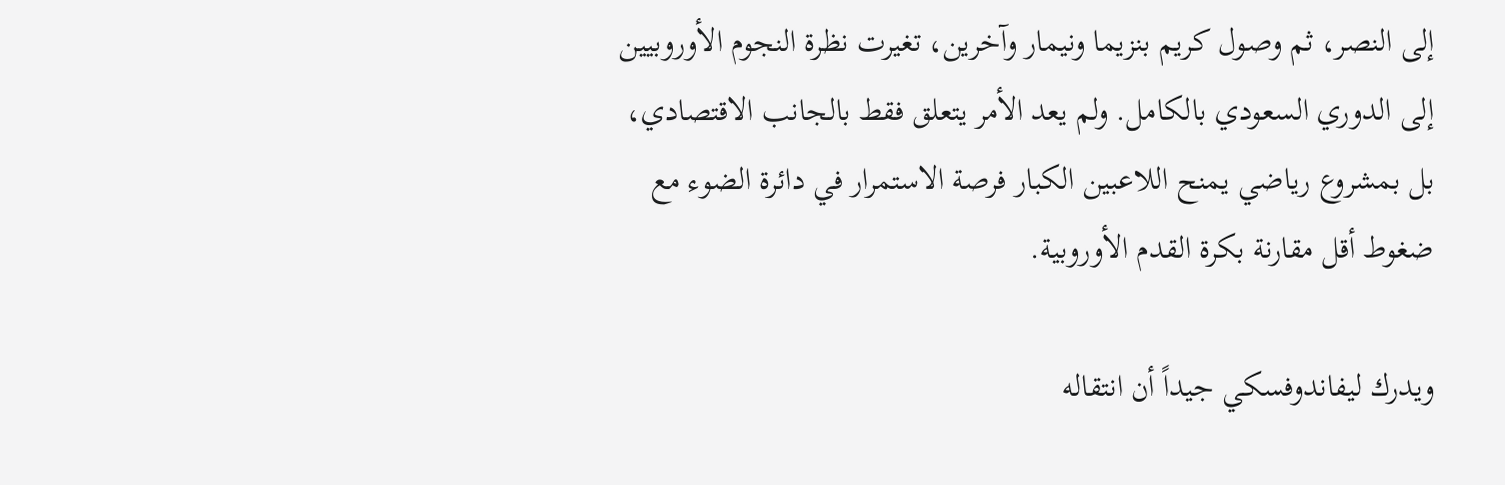إلى النصر، ثم وصول كريم بنزيما ونيمار وآخرين، تغيرت نظرة النجوم الأوروبيين إلى الدوري السعودي بالكامل. ولم يعد الأمر يتعلق فقط بالجانب الاقتصادي، بل بمشروع رياضي يمنح اللاعبين الكبار فرصة الاستمرار في دائرة الضوء مع ضغوط أقل مقارنة بكرة القدم الأوروبية.

ويدرك ليفاندوفسكي جيداً أن انتقاله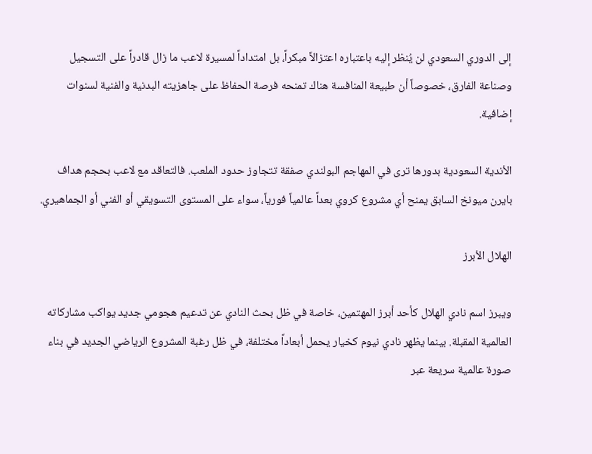إلى الدوري السعودي لن يُنظر إليه باعتباره اعتزالاً مبكراً، بل امتداداً لمسيرة لاعب ما زال قادراً على التسجيل وصناعة الفارق، خصوصاً أن طبيعة المنافسة هناك تمنحه فرصة الحفاظ على جاهزيته البدنية والفنية لسنوات إضافية.

الأندية السعودية بدورها ترى في المهاجم البولندي صفقة تتجاوز حدود الملعب. فالتعاقد مع لاعب بحجم هداف بايرن ميونخ السابق يمنح أي مشروع كروي بعداً عالمياً فورياً، سواء على المستوى التسويقي أو الفني أو الجماهيري.

الهلال الأبرز

ويبرز اسم نادي الهلال كأحد أبرز المهتمين، خاصة في ظل بحث النادي عن تدعيم هجومي جديد يواكب مشاركاته العالمية المقبلة. بينما يظهر نادي نيوم كخيار يحمل أبعاداً مختلفة، في ظل رغبة المشروع الرياضي الجديد في بناء صورة عالمية سريعة عبر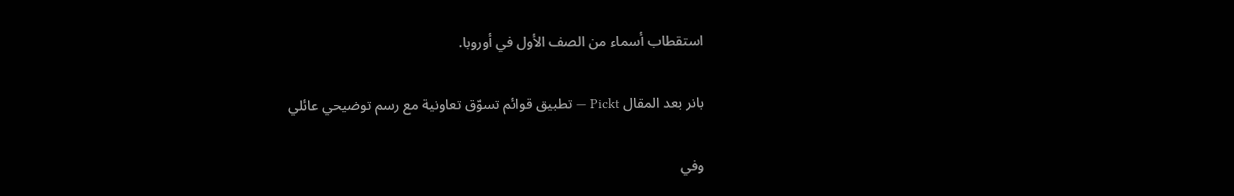استقطاب أسماء من الصف الأول في أوروبا.

بانر بعد المقال Pickt — تطبيق قوائم تسوّق تعاونية مع رسم توضيحي عائلي

وفي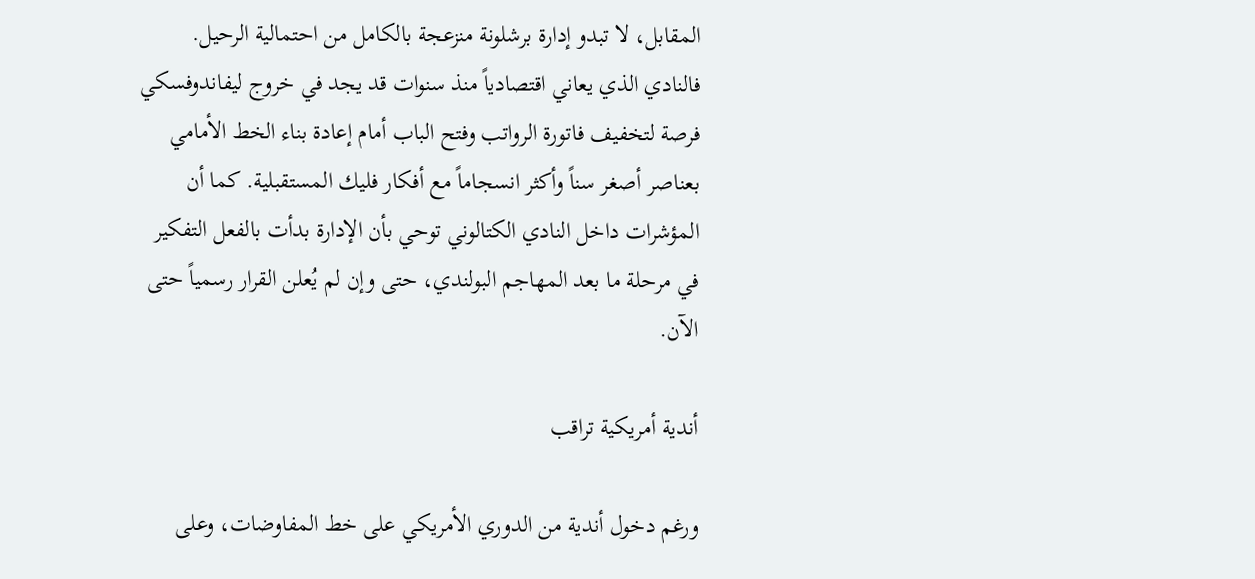المقابل، لا تبدو إدارة برشلونة منزعجة بالكامل من احتمالية الرحيل. فالنادي الذي يعاني اقتصادياً منذ سنوات قد يجد في خروج ليفاندوفسكي فرصة لتخفيف فاتورة الرواتب وفتح الباب أمام إعادة بناء الخط الأمامي بعناصر أصغر سناً وأكثر انسجاماً مع أفكار فليك المستقبلية. كما أن المؤشرات داخل النادي الكتالوني توحي بأن الإدارة بدأت بالفعل التفكير في مرحلة ما بعد المهاجم البولندي، حتى وإن لم يُعلن القرار رسمياً حتى الآن.

أندية أمريكية تراقب

ورغم دخول أندية من الدوري الأمريكي على خط المفاوضات، وعلى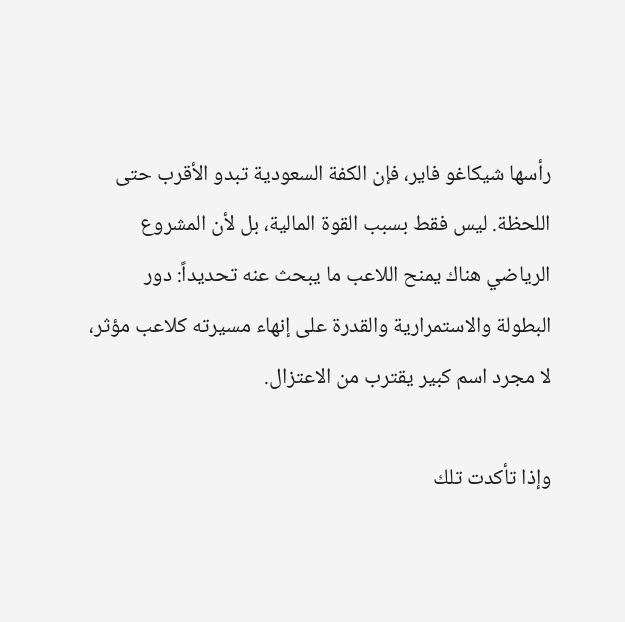رأسها شيكاغو فاير، فإن الكفة السعودية تبدو الأقرب حتى اللحظة. ليس فقط بسبب القوة المالية، بل لأن المشروع الرياضي هناك يمنح اللاعب ما يبحث عنه تحديداً: دور البطولة والاستمرارية والقدرة على إنهاء مسيرته كلاعب مؤثر، لا مجرد اسم كبير يقترب من الاعتزال.

وإذا تأكدت تلك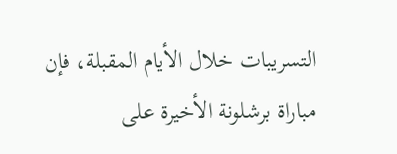التسريبات خلال الأيام المقبلة، فإن مباراة برشلونة الأخيرة على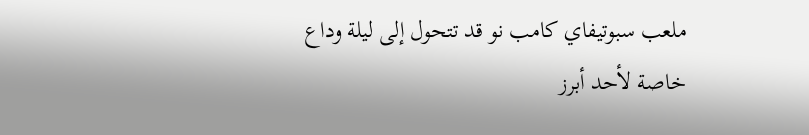ملعب سبوتيفاي كامب نو قد تتحول إلى ليلة وداع خاصة لأحد أبرز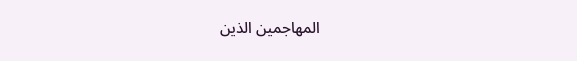المهاجمين الذين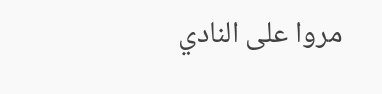مروا على النادي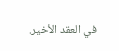في العقد الأخير.